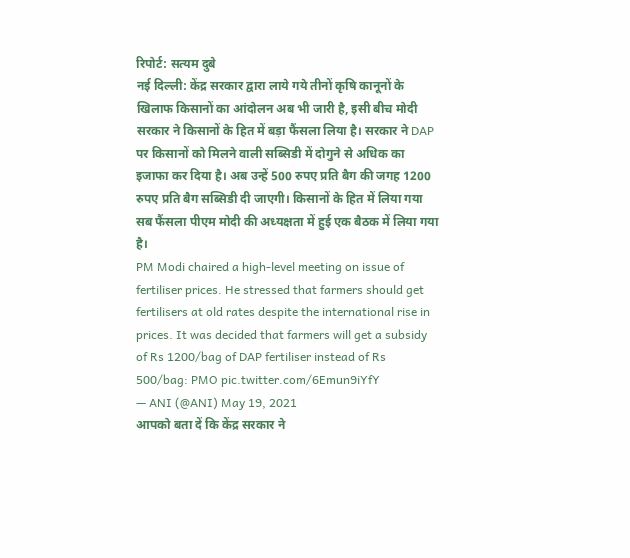रिपोर्ट: सत्यम दुबे
नई दिल्ली: केंद्र सरकार द्वारा लाये गये तीनों कृषि कानूनों के खिलाफ किसानों का आंदोलन अब भी जारी है, इसी बीच मोदी सरकार ने किसानों के हित में बड़ा फैंसला लिया है। सरकार ने DAP पर किसानों को मिलने वाली सब्सिडी में दोगुने से अधिक का इजाफा कर दिया है। अब उन्हें 500 रुपए प्रति बैग की जगह 1200 रुपए प्रति बैग सब्सिडी दी जाएगी। किसानों के हित में लिया गया सब फैंसला पीएम मोदी की अध्यक्षता में हुई एक बैठक में लिया गया है।
PM Modi chaired a high-level meeting on issue of fertiliser prices. He stressed that farmers should get fertilisers at old rates despite the international rise in prices. It was decided that farmers will get a subsidy of Rs 1200/bag of DAP fertiliser instead of Rs 500/bag: PMO pic.twitter.com/6Emun9iYfY
— ANI (@ANI) May 19, 2021
आपको बता दें कि केंद्र सरकार ने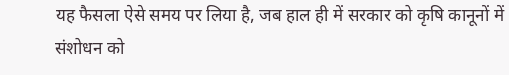यह फैसला ऐसे समय पर लिया है, जब हाल ही में सरकार को कृषि कानूनों में संशोधन को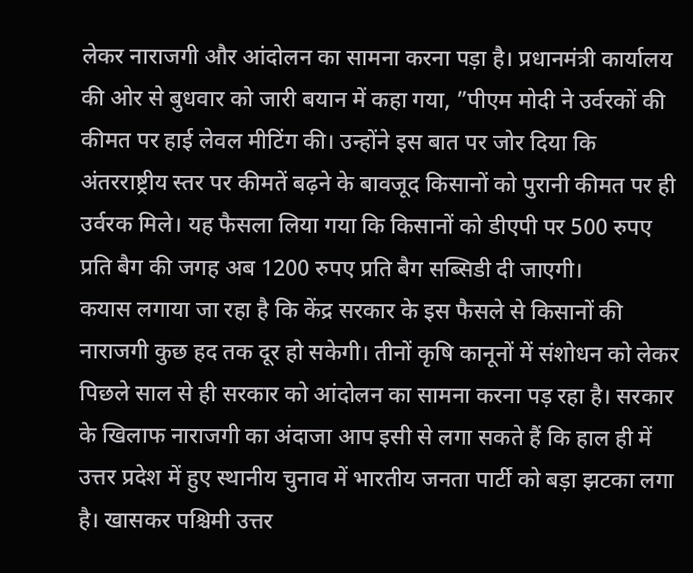लेकर नाराजगी और आंदोलन का सामना करना पड़ा है। प्रधानमंत्री कार्यालय की ओर से बुधवार को जारी बयान में कहा गया, ”पीएम मोदी ने उर्वरकों की कीमत पर हाई लेवल मीटिंग की। उन्होंने इस बात पर जोर दिया कि अंतरराष्ट्रीय स्तर पर कीमतें बढ़ने के बावजूद किसानों को पुरानी कीमत पर ही उर्वरक मिले। यह फैसला लिया गया कि किसानों को डीएपी पर 500 रुपए प्रति बैग की जगह अब 1200 रुपए प्रति बैग सब्सिडी दी जाएगी।
कयास लगाया जा रहा है कि केंद्र सरकार के इस फैसले से किसानों की नाराजगी कुछ हद तक दूर हो सकेगी। तीनों कृषि कानूनों में संशोधन को लेकर पिछले साल से ही सरकार को आंदोलन का सामना करना पड़ रहा है। सरकार के खिलाफ नाराजगी का अंदाजा आप इसी से लगा सकते हैं कि हाल ही में उत्तर प्रदेश में हुए स्थानीय चुनाव में भारतीय जनता पार्टी को बड़ा झटका लगा है। खासकर पश्चिमी उत्तर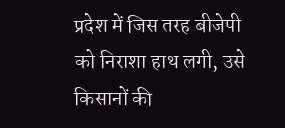प्रदेश में जिस तरह बीजेपी को निराशा हाथ लगी, उसे किसानों की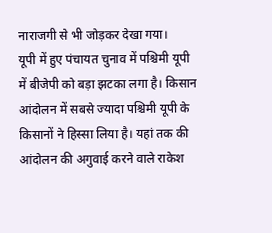नाराजगी से भी जोड़कर देखा गया।
यूपी में हुए पंचायत चुनाव में पश्चिमी यूपी में बीजेपी को बड़ा झटका लगा है। किसान आंदोलन में सबसे ज्यादा पश्चिमी यूपी के किसानों ने हिस्सा लिया है। यहां तक की आंदोलन की अगुवाई करने वाले राकेश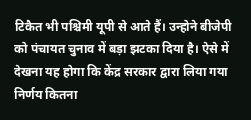टिकैत भी पश्चिमी यूपी से आते हैं। उन्होने बीजेपी को पंचायत चुनाव में बड़ा झटका दिया है। ऐसे में देखना यह होगा कि केंद्र सरकार द्वारा लिया गया निर्णय कितना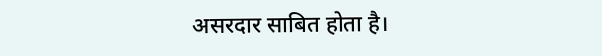असरदार साबित होता है।